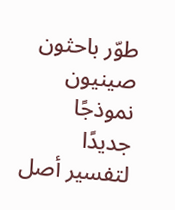طوّر باحثون صينيون نموذجًا جديدًا لتفسير أصل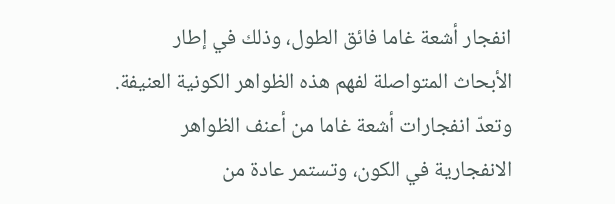انفجار أشعة غاما فائق الطول، وذلك في إطار الأبحاث المتواصلة لفهم هذه الظواهر الكونية العنيفة.
وتعدّ انفجارات أشعة غاما من أعنف الظواهر الانفجارية في الكون، وتستمر عادة من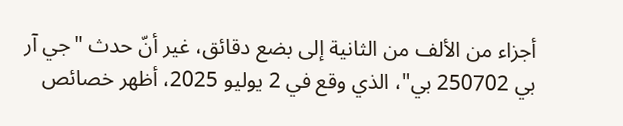أجزاء من الألف من الثانية إلى بضع دقائق، غير أنّ حدث "جي آر بي 250702 بي"، الذي وقع في 2 يوليو 2025، أظهر خصائص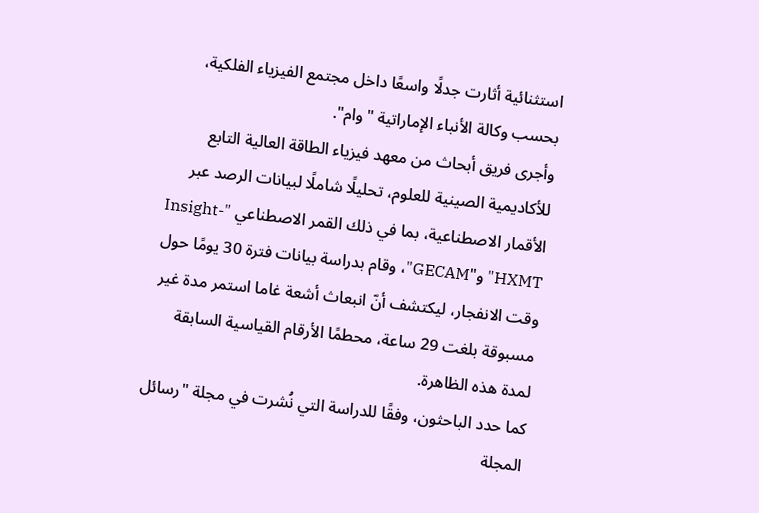استثنائية أثارت جدلًا واسعًا داخل مجتمع الفيزياء الفلكية، بحسب وكالة الأنباء الإماراتية "وام".
وأجرى فريق أبحاث من معهد فيزياء الطاقة العالية التابع للأكاديمية الصينية للعلوم، تحليلًا شاملًا لبيانات الرصد عبر الأقمار الاصطناعية، بما في ذلك القمر الاصطناعي "Insight-HXMT" و"GECAM"، وقام بدراسة بيانات فترة 30 يومًا حول وقت الانفجار، ليكتشف أنّ انبعاث أشعة غاما استمر مدة غير مسبوقة بلغت 29 ساعة، محطمًا الأرقام القياسية السابقة لمدة هذه الظاهرة.
كما حدد الباحثون، وفقًا للدراسة التي نُشرت في مجلة "رسائل المجلة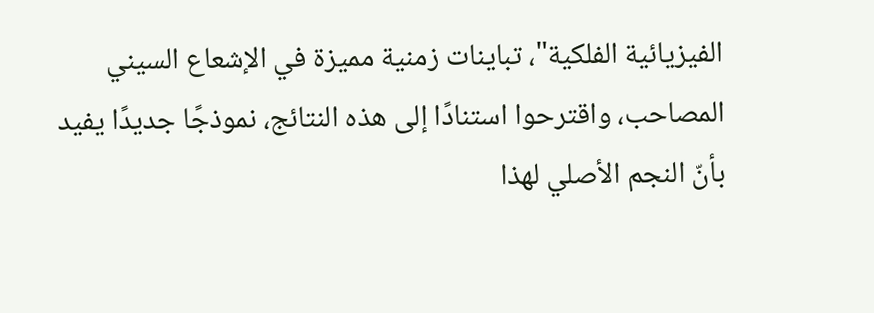الفيزيائية الفلكية"، تباينات زمنية مميزة في الإشعاع السيني المصاحب، واقترحوا استنادًا إلى هذه النتائج، نموذجًا جديدًا يفيد بأنّ النجم الأصلي لهذا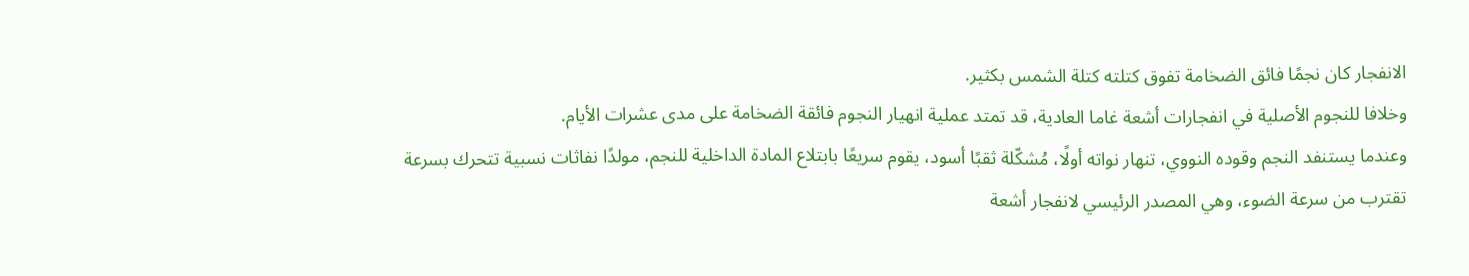الانفجار كان نجمًا فائق الضخامة تفوق كتلته كتلة الشمس بكثير.
وخلافا للنجوم الأصلية في انفجارات أشعة غاما العادية، قد تمتد عملية انهيار النجوم فائقة الضخامة على مدى عشرات الأيام.
وعندما يستنفد النجم وقوده النووي، تنهار نواته أولًا، مُشكّلة ثقبًا أسود، يقوم سريعًا بابتلاع المادة الداخلية للنجم، مولدًا نفاثات نسبية تتحرك بسرعة تقترب من سرعة الضوء، وهي المصدر الرئيسي لانفجار أشعة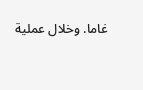غاما. وخلال عملية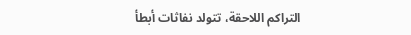التراكم اللاحقة، تتولد نفاثات أبطأ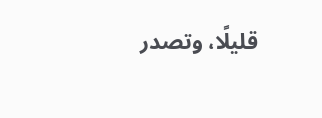قليلًا، وتصدر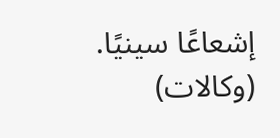إشعاعًا سينيًا.
(وكالات)